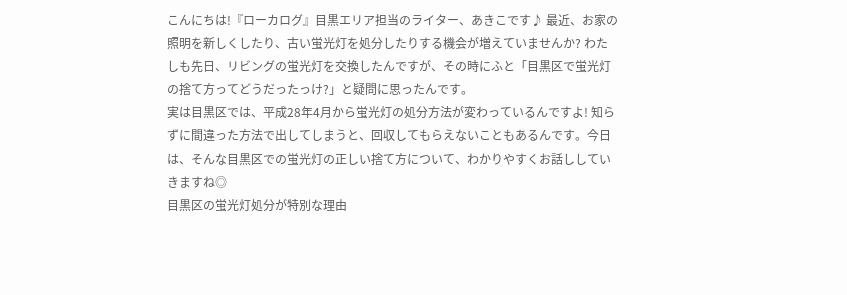こんにちは!『ローカログ』目黒エリア担当のライター、あきこです♪ 最近、お家の照明を新しくしたり、古い蛍光灯を処分したりする機会が増えていませんか? わたしも先日、リビングの蛍光灯を交換したんですが、その時にふと「目黒区で蛍光灯の捨て方ってどうだったっけ?」と疑問に思ったんです。
実は目黒区では、平成28年4月から蛍光灯の処分方法が変わっているんですよ! 知らずに間違った方法で出してしまうと、回収してもらえないこともあるんです。今日は、そんな目黒区での蛍光灯の正しい捨て方について、わかりやすくお話ししていきますね◎
目黒区の蛍光灯処分が特別な理由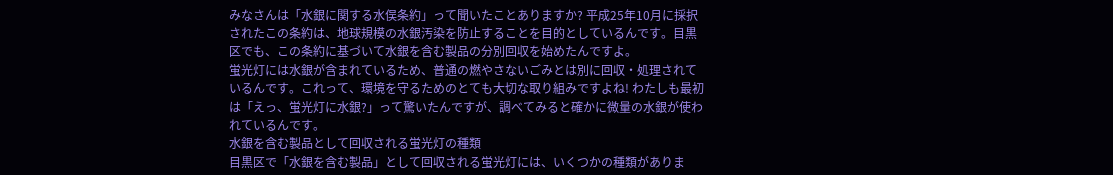みなさんは「水銀に関する水俣条約」って聞いたことありますか? 平成25年10月に採択されたこの条約は、地球規模の水銀汚染を防止することを目的としているんです。目黒区でも、この条約に基づいて水銀を含む製品の分別回収を始めたんですよ。
蛍光灯には水銀が含まれているため、普通の燃やさないごみとは別に回収・処理されているんです。これって、環境を守るためのとても大切な取り組みですよね! わたしも最初は「えっ、蛍光灯に水銀?」って驚いたんですが、調べてみると確かに微量の水銀が使われているんです。
水銀を含む製品として回収される蛍光灯の種類
目黒区で「水銀を含む製品」として回収される蛍光灯には、いくつかの種類がありま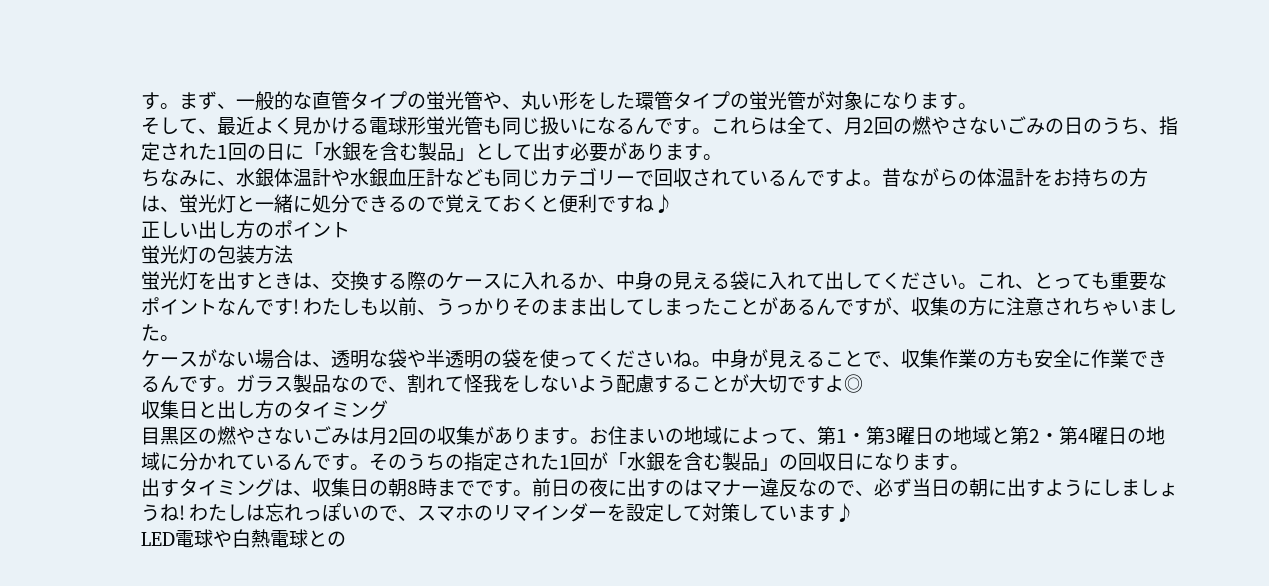す。まず、一般的な直管タイプの蛍光管や、丸い形をした環管タイプの蛍光管が対象になります。
そして、最近よく見かける電球形蛍光管も同じ扱いになるんです。これらは全て、月2回の燃やさないごみの日のうち、指定された1回の日に「水銀を含む製品」として出す必要があります。
ちなみに、水銀体温計や水銀血圧計なども同じカテゴリーで回収されているんですよ。昔ながらの体温計をお持ちの方は、蛍光灯と一緒に処分できるので覚えておくと便利ですね♪
正しい出し方のポイント
蛍光灯の包装方法
蛍光灯を出すときは、交換する際のケースに入れるか、中身の見える袋に入れて出してください。これ、とっても重要なポイントなんです! わたしも以前、うっかりそのまま出してしまったことがあるんですが、収集の方に注意されちゃいました。
ケースがない場合は、透明な袋や半透明の袋を使ってくださいね。中身が見えることで、収集作業の方も安全に作業できるんです。ガラス製品なので、割れて怪我をしないよう配慮することが大切ですよ◎
収集日と出し方のタイミング
目黒区の燃やさないごみは月2回の収集があります。お住まいの地域によって、第1・第3曜日の地域と第2・第4曜日の地域に分かれているんです。そのうちの指定された1回が「水銀を含む製品」の回収日になります。
出すタイミングは、収集日の朝8時までです。前日の夜に出すのはマナー違反なので、必ず当日の朝に出すようにしましょうね! わたしは忘れっぽいので、スマホのリマインダーを設定して対策しています♪
LED電球や白熱電球との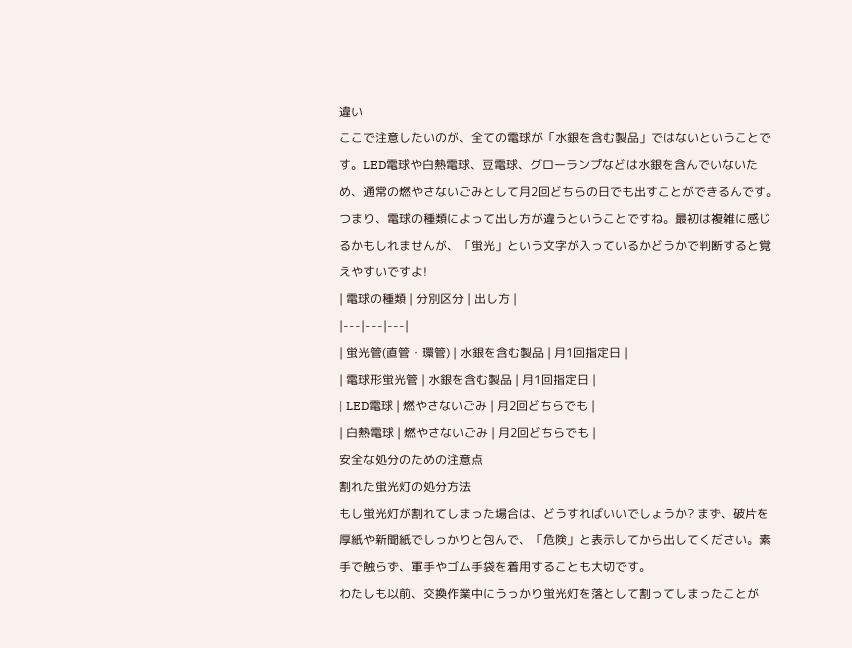違い
ここで注意したいのが、全ての電球が「水銀を含む製品」ではないということです。LED電球や白熱電球、豆電球、グローランプなどは水銀を含んでいないため、通常の燃やさないごみとして月2回どちらの日でも出すことができるんです。
つまり、電球の種類によって出し方が違うということですね。最初は複雑に感じるかもしれませんが、「蛍光」という文字が入っているかどうかで判断すると覚えやすいですよ!
| 電球の種類 | 分別区分 | 出し方 |
|---|---|---|
| 蛍光管(直管・環管) | 水銀を含む製品 | 月1回指定日 |
| 電球形蛍光管 | 水銀を含む製品 | 月1回指定日 |
| LED電球 | 燃やさないごみ | 月2回どちらでも |
| 白熱電球 | 燃やさないごみ | 月2回どちらでも |
安全な処分のための注意点
割れた蛍光灯の処分方法
もし蛍光灯が割れてしまった場合は、どうすればいいでしょうか? まず、破片を厚紙や新聞紙でしっかりと包んで、「危険」と表示してから出してください。素手で触らず、軍手やゴム手袋を着用することも大切です。
わたしも以前、交換作業中にうっかり蛍光灯を落として割ってしまったことが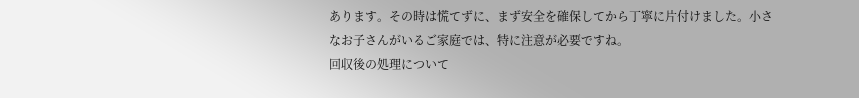あります。その時は慌てずに、まず安全を確保してから丁寧に片付けました。小さなお子さんがいるご家庭では、特に注意が必要ですね。
回収後の処理について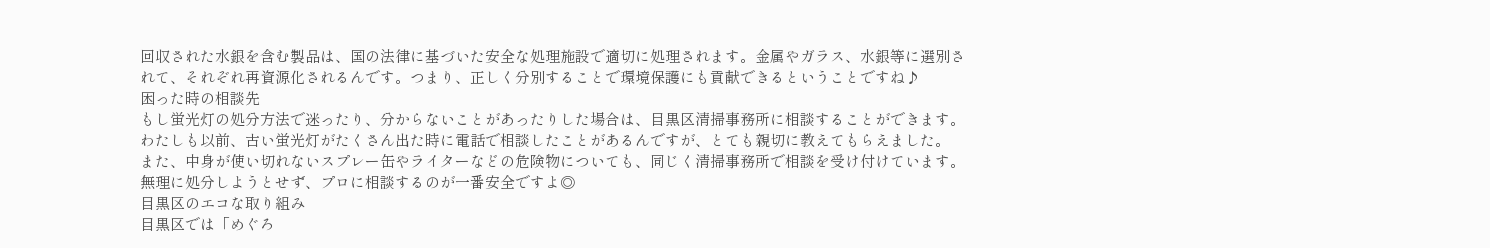回収された水銀を含む製品は、国の法律に基づいた安全な処理施設で適切に処理されます。金属やガラス、水銀等に選別されて、それぞれ再資源化されるんです。つまり、正しく分別することで環境保護にも貢献できるということですね♪
困った時の相談先
もし蛍光灯の処分方法で迷ったり、分からないことがあったりした場合は、目黒区清掃事務所に相談することができます。わたしも以前、古い蛍光灯がたくさん出た時に電話で相談したことがあるんですが、とても親切に教えてもらえました。
また、中身が使い切れないスプレー缶やライターなどの危険物についても、同じく清掃事務所で相談を受け付けています。無理に処分しようとせず、プロに相談するのが一番安全ですよ◎
目黒区のエコな取り組み
目黒区では「めぐろ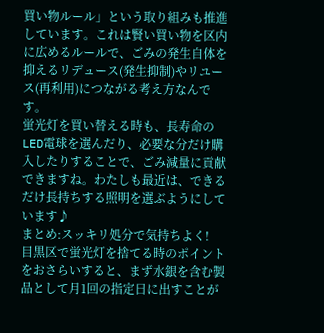買い物ルール」という取り組みも推進しています。これは賢い買い物を区内に広めるルールで、ごみの発生自体を抑えるリデュース(発生抑制)やリユース(再利用)につながる考え方なんです。
蛍光灯を買い替える時も、長寿命のLED電球を選んだり、必要な分だけ購入したりすることで、ごみ減量に貢献できますね。わたしも最近は、できるだけ長持ちする照明を選ぶようにしています♪
まとめ:スッキリ処分で気持ちよく!
目黒区で蛍光灯を捨てる時のポイントをおさらいすると、まず水銀を含む製品として月1回の指定日に出すことが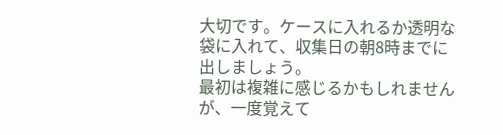大切です。ケースに入れるか透明な袋に入れて、収集日の朝8時までに出しましょう。
最初は複雑に感じるかもしれませんが、一度覚えて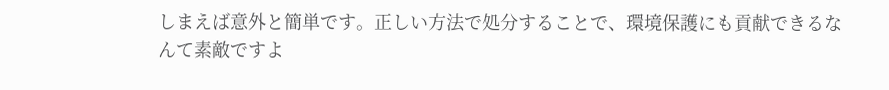しまえば意外と簡単です。正しい方法で処分することで、環境保護にも貢献できるなんて素敵ですよ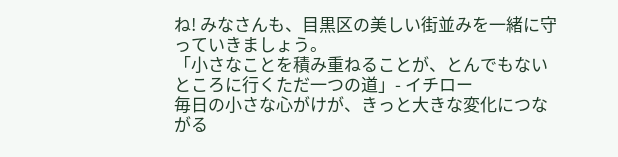ね! みなさんも、目黒区の美しい街並みを一緒に守っていきましょう。
「小さなことを積み重ねることが、とんでもないところに行くただ一つの道」- イチロー
毎日の小さな心がけが、きっと大きな変化につながる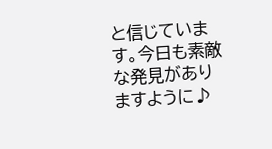と信じています。今日も素敵な発見がありますように♪